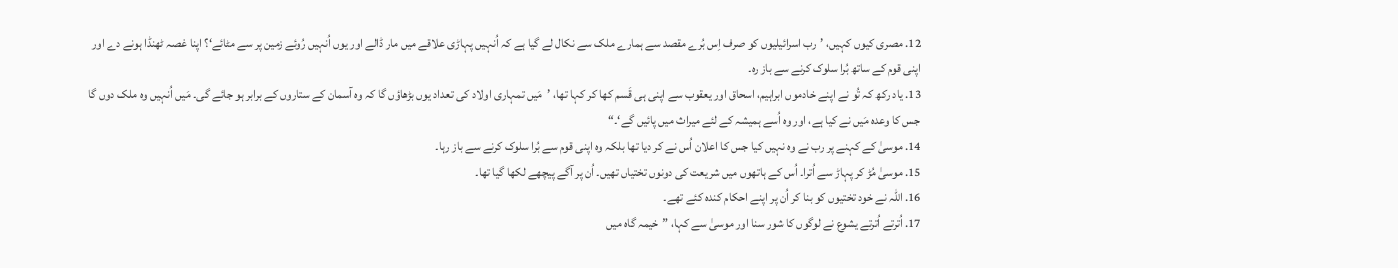12. مصری کیوں کہیں، ’رب اسرائیلیوں کو صرف اِس بُرے مقصد سے ہمارے ملک سے نکال لے گیا ہے کہ اُنہیں پہاڑی علاقے میں مار ڈالے اور یوں اُنہیں رُوئے زمین پر سے مٹائے‘؟ اپنا غصہ ٹھنڈا ہونے دے اور اپنی قوم کے ساتھ بُرا سلوک کرنے سے باز رہ۔
13. یاد رکھ کہ تُو نے اپنے خادموں ابراہیم، اسحاق اور یعقوب سے اپنی ہی قَسم کھا کر کہا تھا، ’مَیں تمہاری اولاد کی تعداد یوں بڑھاؤں گا کہ وہ آسمان کے ستاروں کے برابر ہو جائے گی۔ مَیں اُنہیں وہ ملک دوں گا جس کا وعدہ مَیں نے کیا ہے، اور وہ اُسے ہمیشہ کے لئے میراث میں پائیں گے‘۔“
14. موسیٰ کے کہنے پر رب نے وہ نہیں کیا جس کا اعلان اُس نے کر دیا تھا بلکہ وہ اپنی قوم سے بُرا سلوک کرنے سے باز رہا۔
15. موسیٰ مُڑ کر پہاڑ سے اُترا۔ اُس کے ہاتھوں میں شریعت کی دونوں تختیاں تھیں۔ اُن پر آگے پیچھے لکھا گیا تھا۔
16. اللہ نے خود تختیوں کو بنا کر اُن پر اپنے احکام کندہ کئے تھے۔
17. اُترتے اُترتے یشوع نے لوگوں کا شور سنا اور موسیٰ سے کہا، ”خیمہ گاہ میں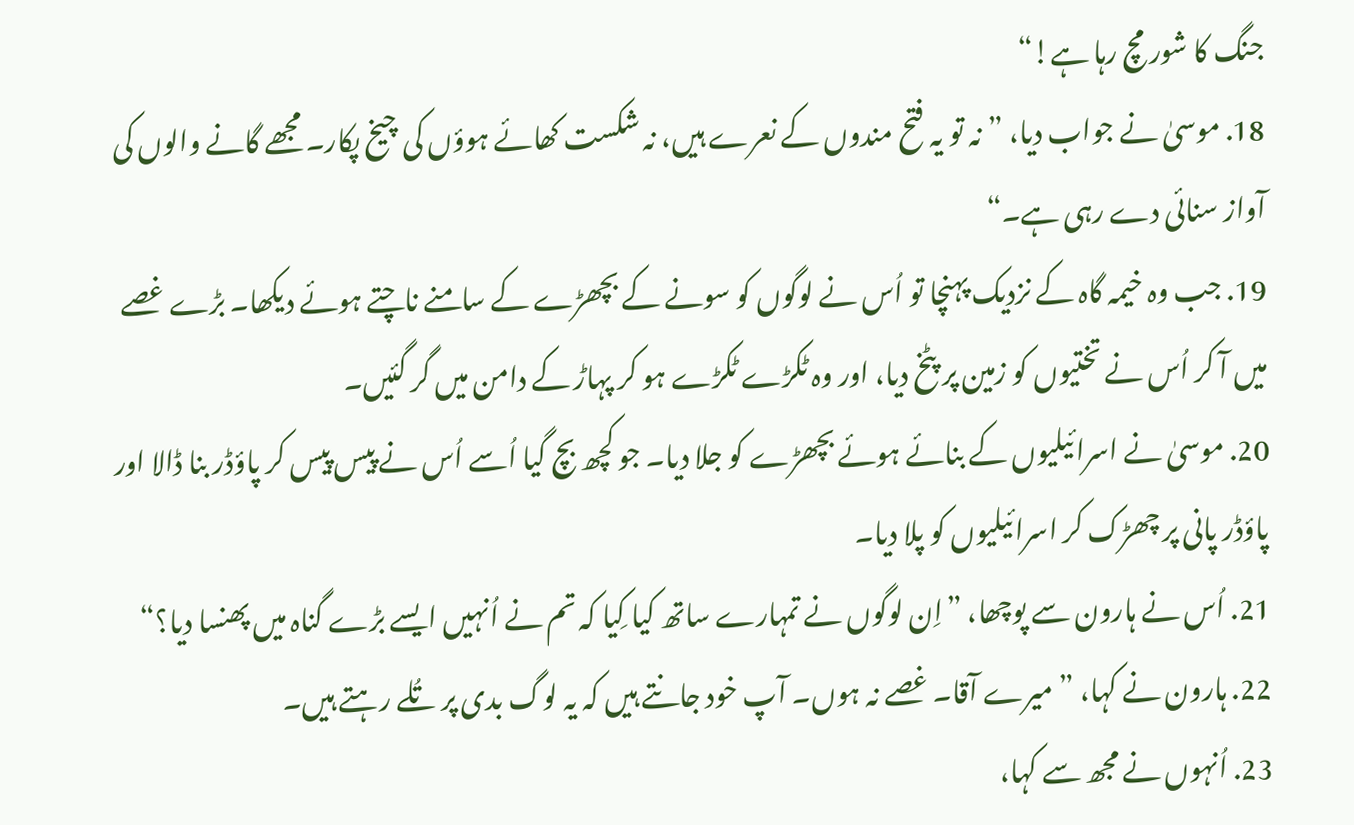جنگ کا شور مچ رہا ہے!“
18. موسیٰ نے جواب دیا، ”نہ تو یہ فتح مندوں کے نعرے ہیں، نہ شکست کھائے ہوؤں کی چیخ پکار۔ مجھے گانے والوں کی آواز سنائی دے رہی ہے۔“
19. جب وہ خیمہ گاہ کے نزدیک پہنچا تو اُس نے لوگوں کو سونے کے بچھڑے کے سامنے ناچتے ہوئے دیکھا۔ بڑے غصے میں آ کر اُس نے تختیوں کو زمین پر پٹخ دیا، اور وہ ٹکڑے ٹکڑے ہو کر پہاڑ کے دامن میں گر گئیں۔
20. موسیٰ نے اسرائیلیوں کے بنائے ہوئے بچھڑے کو جلا دیا۔ جو کچھ بچ گیا اُسے اُس نے پیس پیس کر پاؤڈر بنا ڈالا اور پاؤڈر پانی پر چھڑک کر اسرائیلیوں کو پلا دیا۔
21. اُس نے ہارون سے پوچھا، ”اِن لوگوں نے تمہارے ساتھ کیا کِیا کہ تم نے اُنہیں ایسے بڑے گناہ میں پھنسا دیا؟“
22. ہارون نے کہا، ”میرے آقا۔ غصے نہ ہوں۔ آپ خود جانتے ہیں کہ یہ لوگ بدی پر تُلے رہتے ہیں۔
23. اُنہوں نے مجھ سے کہا،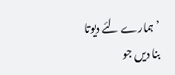’ہمارے لئے دیوتا بنا دیں جو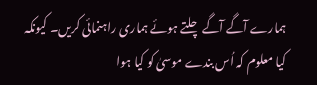ہمارے آگے آگے چلتے ہوئے ہماری راہنمائی کریں۔ کیونکہ کیا معلوم کہ اُس بندے موسیٰ کو کیا ہوا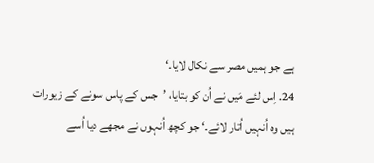ہے جو ہمیں مصر سے نکال لایا۔‘
24. اِس لئے مَیں نے اُن کو بتایا، ’جس کے پاس سونے کے زیورات ہیں وہ اُنہیں اُتار لائے۔‘ جو کچھ اُنہوں نے مجھے دیا اُسے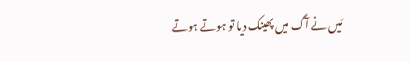مَیں نے آگ میں پھینک دیا تو ہوتے ہوتے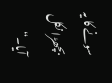سونے کا یہ بچھڑا نکل آیا۔“